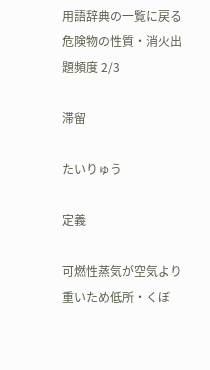用語辞典の一覧に戻る
危険物の性質・消火出題頻度 2/3

滞留

たいりゅう

定義

可燃性蒸気が空気より重いため低所・くぼ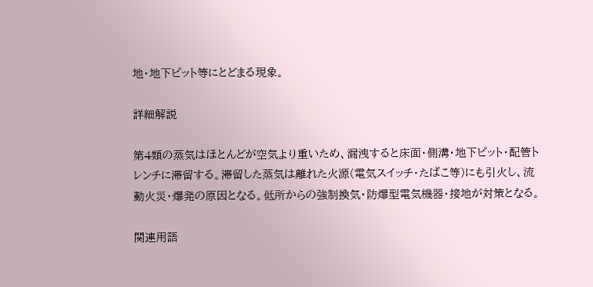地・地下ピット等にとどまる現象。

詳細解説

第4類の蒸気はほとんどが空気より重いため、漏洩すると床面・側溝・地下ピット・配管トレンチに滞留する。滞留した蒸気は離れた火源(電気スイッチ・たばこ等)にも引火し、流動火災・爆発の原因となる。低所からの強制換気・防爆型電気機器・接地が対策となる。

関連用語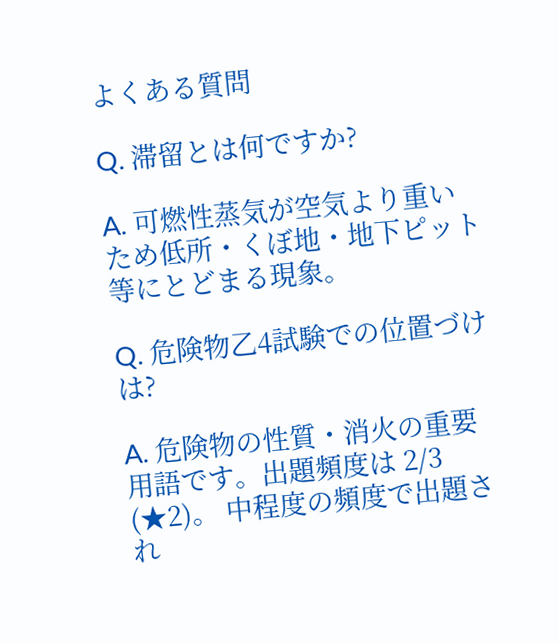よくある質問

Q. 滞留とは何ですか?

A. 可燃性蒸気が空気より重いため低所・くぼ地・地下ピット等にとどまる現象。

Q. 危険物乙4試験での位置づけは?

A. 危険物の性質・消火の重要用語です。出題頻度は 2/3 (★2)。 中程度の頻度で出題され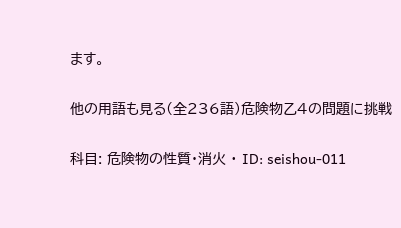ます。

他の用語も見る(全236語)危険物乙4の問題に挑戦

科目: 危険物の性質・消火 · ID: seishou-011